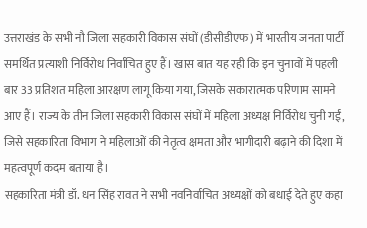उत्तराखंड के सभी नौ जिला सहकारी विकास संघों (डीसीडीएफ) में भारतीय जनता पार्टी समर्थित प्रत्याशी निर्विरोध निर्वाचित हुए हैं। खास बात यह रही कि इन चुनावों में पहली बार 33 प्रतिशत महिला आरक्षण लागू किया गया, जिसके सकारात्मक परिणाम सामने आए हैं। राज्य के तीन जिला सहकारी विकास संघों में महिला अध्यक्ष निर्विरोध चुनी गईं, जिसे सहकारिता विभाग ने महिलाओं की नेतृत्व क्षमता और भागीदारी बढ़ाने की दिशा में महत्वपूर्ण कदम बताया है।
सहकारिता मंत्री डॉ. धन सिंह रावत ने सभी नवनिर्वाचित अध्यक्षों को बधाई देते हुए कहा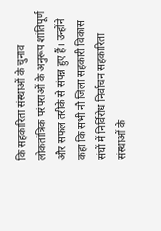कि सहकारिता संस्थाओं के चुनाव लोकतांत्रिक परंपराओं के अनुरूप शांतिपूर्ण और सफल तरीके से संपन्न हुए हैं। उन्होंने कहा कि सभी नौ जिला सहकारी विकास संघों में निर्विरोध निर्वाचन सहकारिता संस्थाओं के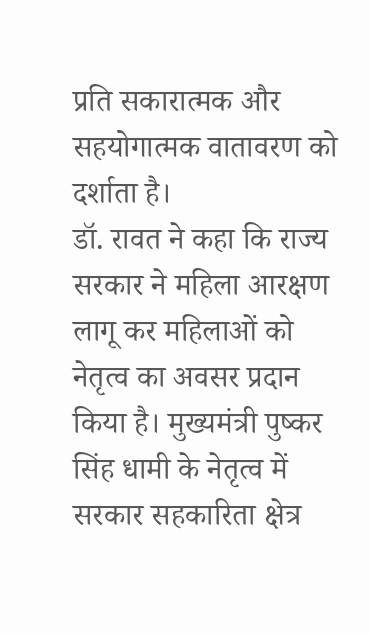प्रति सकारात्मक और सहयोगात्मक वातावरण को दर्शाता है।
डॉ. रावत ने कहा कि राज्य सरकार ने महिला आरक्षण लागू कर महिलाओं को नेतृत्व का अवसर प्रदान किया है। मुख्यमंत्री पुष्कर सिंह धामी के नेतृत्व में सरकार सहकारिता क्षेत्र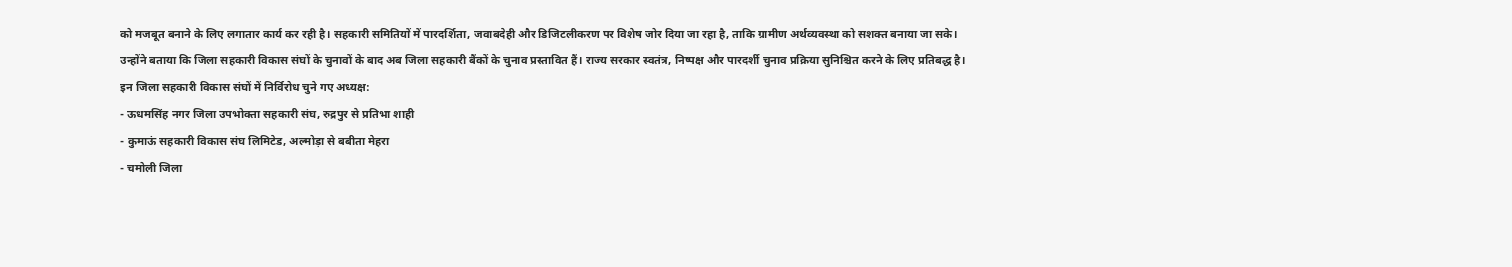को मजबूत बनाने के लिए लगातार कार्य कर रही है। सहकारी समितियों में पारदर्शिता, जवाबदेही और डिजिटलीकरण पर विशेष जोर दिया जा रहा है, ताकि ग्रामीण अर्थव्यवस्था को सशक्त बनाया जा सके।
उन्होंने बताया कि जिला सहकारी विकास संघों के चुनावों के बाद अब जिला सहकारी बैंकों के चुनाव प्रस्तावित हैं। राज्य सरकार स्वतंत्र, निष्पक्ष और पारदर्शी चुनाव प्रक्रिया सुनिश्चित करने के लिए प्रतिबद्ध है।
इन जिला सहकारी विकास संघों में निर्विरोध चुने गए अध्यक्ष:
- ऊधमसिंह नगर जिला उपभोक्ता सहकारी संघ, रुद्रपुर से प्रतिभा शाही
- कुमाऊं सहकारी विकास संघ लिमिटेड, अल्मोड़ा से बबीता मेहरा
- चमोली जिला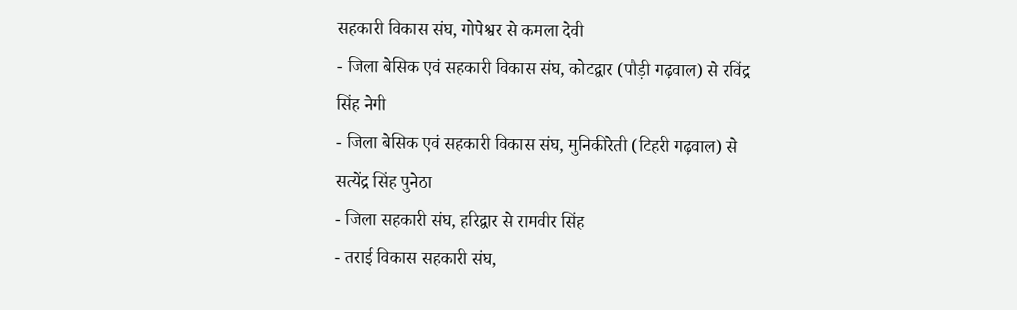सहकारी विकास संघ, गोपेश्वर से कमला देवी
- जिला बेसिक एवं सहकारी विकास संघ, कोटद्वार (पौड़ी गढ़वाल) से रविंद्र सिंह नेगी
- जिला बेसिक एवं सहकारी विकास संघ, मुनिकीरेती (टिहरी गढ़वाल) से सत्येंद्र सिंह पुनेठा
- जिला सहकारी संघ, हरिद्वार से रामवीर सिंह
- तराई विकास सहकारी संघ,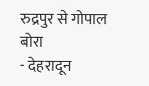रुद्रपुर से गोपाल बोरा
- देहरादून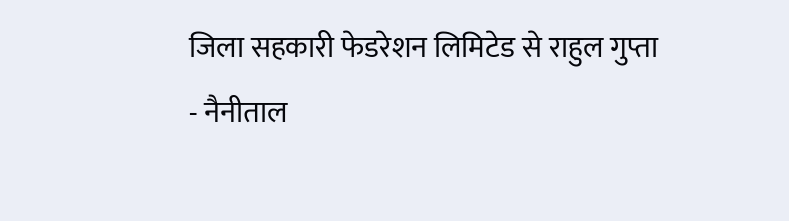जिला सहकारी फेडरेशन लिमिटेड से राहुल गुप्ता
- नैनीताल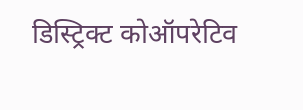डिस्ट्रिक्ट कोऑपरेटिव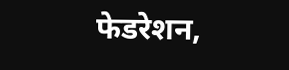फेडरेशन,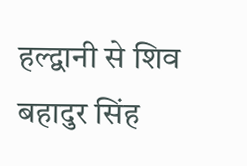हल्द्वानी से शिव बहादुर सिंह